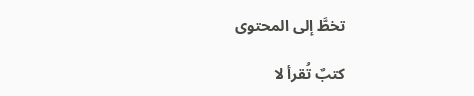تخطَّ إلى المحتوى

كتبٌ تُقرأ لا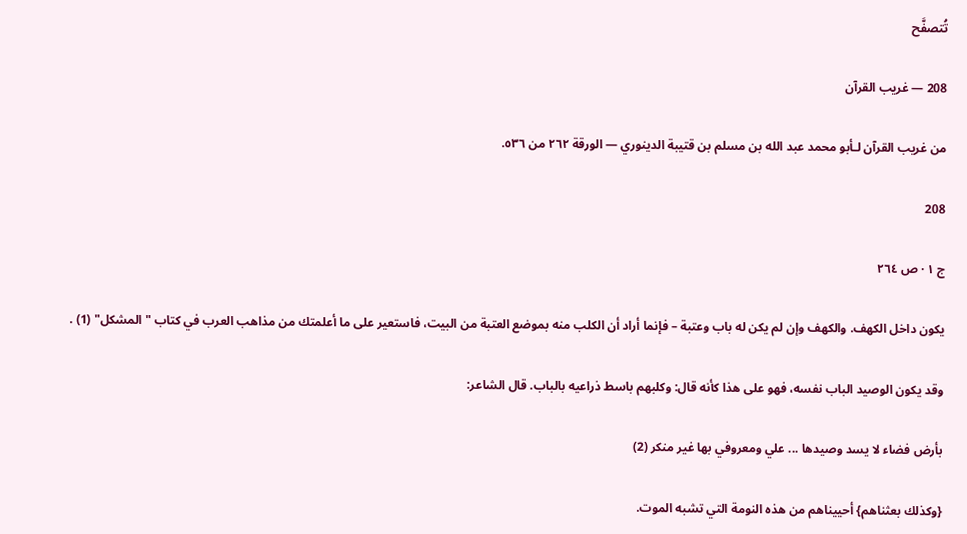تُتصفَّح

208 — غريب القرآن

من غريب القرآن لـأبو محمد عبد الله بن مسلم بن قتيبة الدينوري — الورقة ٢٦٢ من ٥٣٦.

208

ج ١ · ص ٢٦٤

يكون داخل الكهف. والكهف وإن لم يكن له باب وعتبة – فإنما أراد أن الكلب منه بموضع العتبة من البيت، فاستعير على ما أعلمتك من مذاهب العرب في كتاب "المشكل" (1) .

وقد يكون الوصيد الباب نفسه، فهو على هذا كأنه قال: وكلبهم باسط ذراعيه بالباب. قال الشاعر:

بأرض فضاء لا يسد وصيدها ... علي ومعروفي بها غير منكر (2)

{وكذلك بعثناهم} أحييناهم من هذه النومة التي تشبه الموت.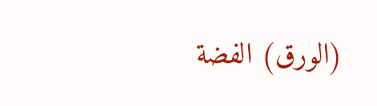(الورق) الفضة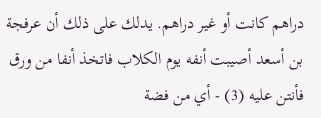دراهم كانت أو غير دراهم. يدلك على ذلك أن عرفجة بن أسعد أصيبت أنفه يوم الكلاب فاتخذ أنفا من ورق فأنتن عليه (3) - أي من فضة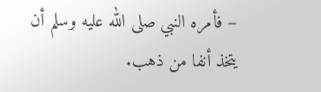– فأمره النبي صلى الله عليه وسلم أن يتخذ أنفا من ذهب.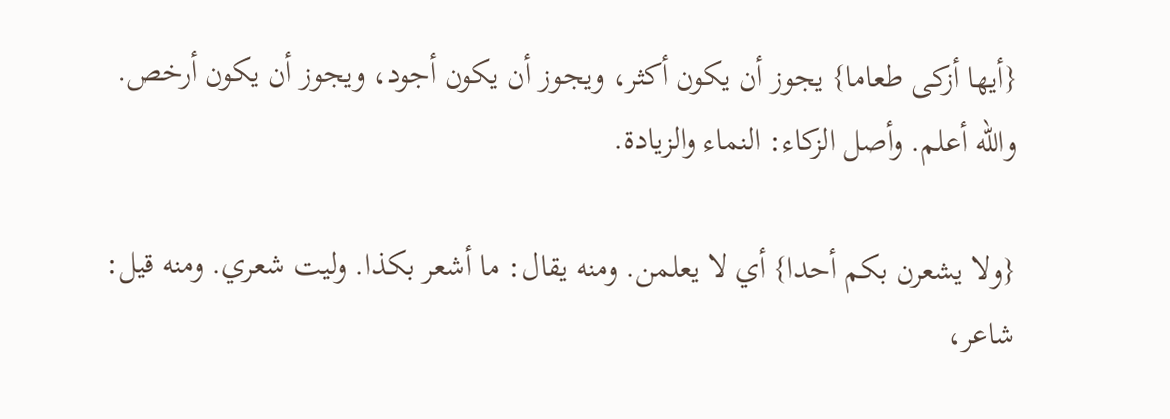{أيها أزكى طعاما} يجوز أن يكون أكثر، ويجوز أن يكون أجود، ويجوز أن يكون أرخص. والله أعلم. وأصل الزكاء: النماء والزيادة.

{ولا يشعرن بكم أحدا} أي لا يعلمن. ومنه يقال: ما أشعر بكذا. وليت شعري. ومنه قيل: شاعر،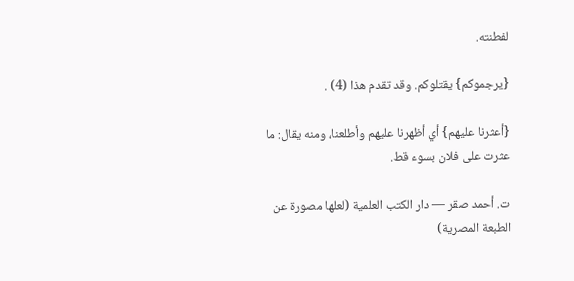لفطنته.

{يرجموكم} يقتلوكم. وقد تقدم هذا (4) .

{أعثرنا عليهم} أي أظهرنا عليهم وأطلعنا، ومنه يقال: ما عثرت على فلان بسوء قط.

ت. أحمد صقر — دار الكتب العلمية (لعلها مصورة عن الطبعة المصرية)